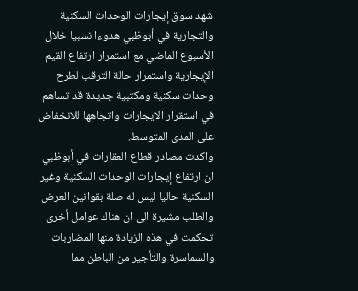شهد سوق إيجارات الوحدات السكنية والتجارية في أبوظبي هدوءا نسبيا خلال الأسبوع الماضي مع استمرار ارتفاع القيم الإيجارية واستمرار حالة الترقب لطرح وحدات سكنية ومكتبية جديدة قد تساهم في استقرار الايجارات واتجاهها للانخفاض على المدى المتوسط.
واكدت مصادر قطاع العقارات في أبوظبي ان ارتفاع إيجارات الوحدات السكنية وغير السكنية حاليا ليس له صلة بقوانين العرض والطلب مشيرة الى ان هناك عوامل أخرى تحكمت في هذه الزيادة منها المضاربات والسماسرة والتأجير من الباطن مما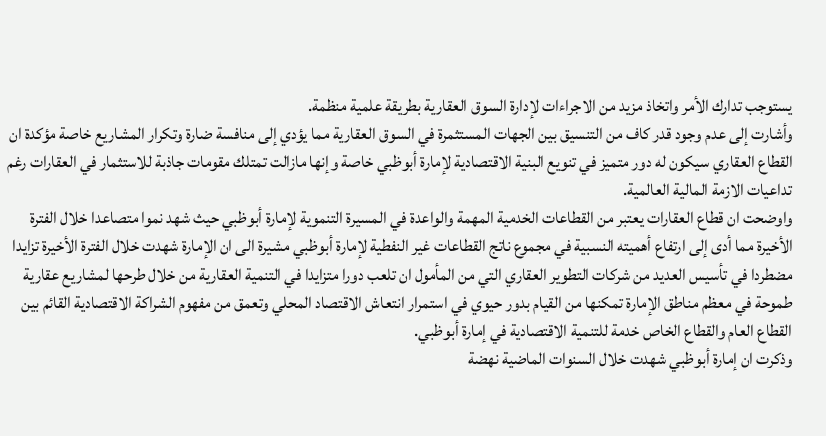يستوجب تدارك الأمر واتخاذ مزيد من الاجراءات لإدارة السوق العقارية بطريقة علمية منظمة.
وأشارت إلى عدم وجود قدر كاف من التنسيق بين الجهات المستثمرة في السوق العقارية مما يؤدي إلى منافسة ضارة وتكرار المشاريع خاصة مؤكدة ان القطاع العقاري سيكون له دور متميز في تنويع البنية الاقتصادية لإمارة أبوظبي خاصة وإنها مازالت تمتلك مقومات جاذبة للاستثمار في العقارات رغم تداعيات الازمة المالية العالمية.
واوضحت ان قطاع العقارات يعتبر من القطاعات الخدمية المهمة والواعدة في المسيرة التنموية لإمارة أبوظبي حيث شهد نموا متصاعدا خلال الفترة الأخيرة مما أدى إلى ارتفاع أهميته النسبية في مجموع ناتج القطاعات غير النفطية لإمارة أبوظبي مشيرة الى ان الإمارة شهدت خلال الفترة الأخيرة تزايدا مضطردا في تأسيس العديد من شركات التطوير العقاري التي من المأمول ان تلعب دورا متزايدا في التنمية العقارية من خلال طرحها لمشاريع عقارية طموحة في معظم مناطق الإمارة تمكنها من القيام بدور حيوي في استمرار انتعاش الاقتصاد المحلي وتعمق من مفهوم الشراكة الاقتصادية القائم بين القطاع العام والقطاع الخاص خدمة للتنمية الاقتصادية في إمارة أبوظبي.
وذكرت ان إمارة أبوظبي شهدت خلال السنوات الماضية نهضة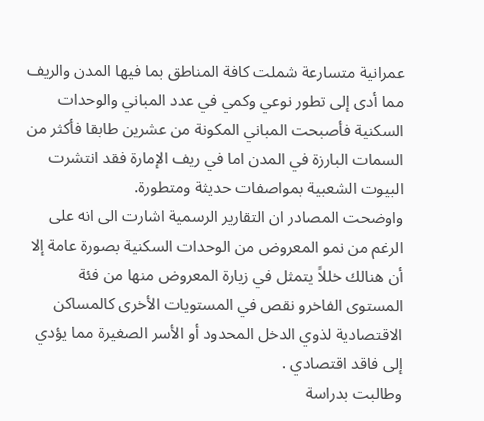عمرانية متسارعة شملت كافة المناطق بما فيها المدن والريف مما أدى إلى تطور نوعي وكمي في عدد المباني والوحدات السكنية فأصبحت المباني المكونة من عشرين طابقا فأكثر من السمات البارزة في المدن اما في ريف الإمارة فقد انتشرت البيوت الشعبية بمواصفات حديثة ومتطورة.
واوضحت المصادر ان التقارير الرسمية اشارت الى انه على الرغم من نمو المعروض من الوحدات السكنية بصورة عامة إلا أن هنالك خللاً يتمثل في زيارة المعروض منها من فئة المستوى الفاخرو نقص في المستويات الأخرى كالمساكن الاقتصادية لذوي الدخل المحدود أو الأسر الصغيرة مما يؤدي إلى فاقد اقتصادي .
وطالبت بدراسة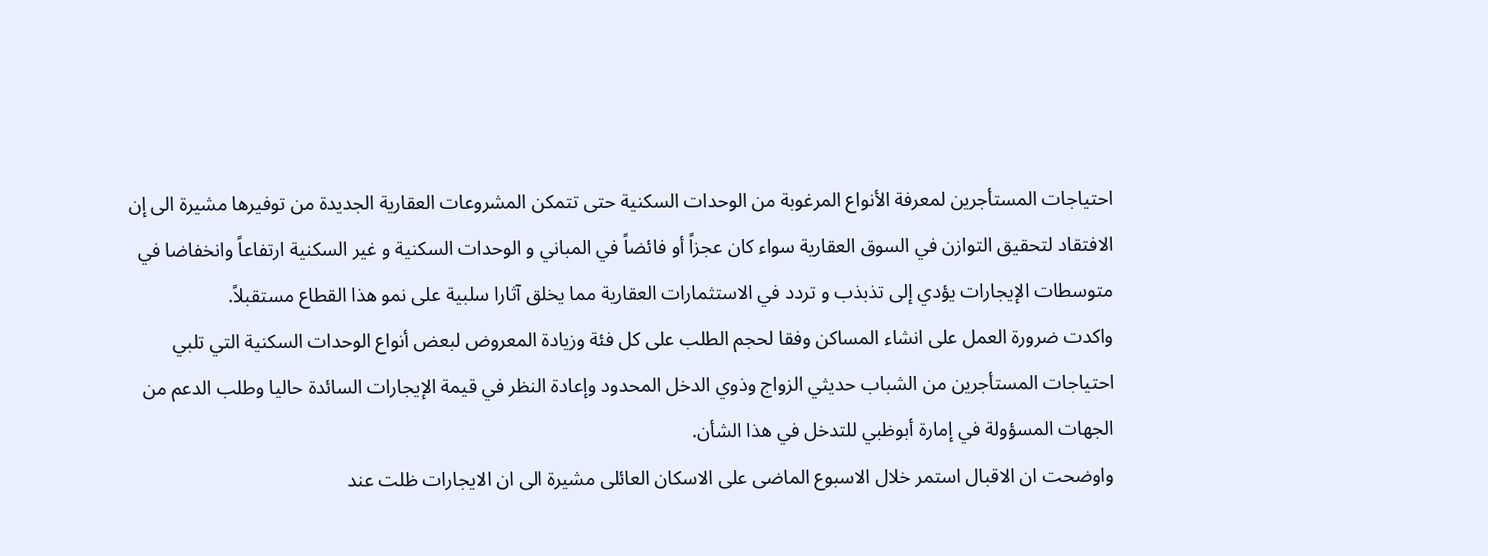احتياجات المستأجرين لمعرفة الأنواع المرغوبة من الوحدات السكنية حتى تتمكن المشروعات العقارية الجديدة من توفيرها مشيرة الى إن الافتقاد لتحقيق التوازن في السوق العقارية سواء كان عجزاً أو فائضاً في المباني و الوحدات السكنية و غير السكنية ارتفاعاً وانخفاضا في متوسطات الإيجارات يؤدي إلى تذبذب و تردد في الاستثمارات العقارية مما يخلق آثارا سلبية على نمو هذا القطاع مستقبلاً.
واكدت ضرورة العمل على انشاء المساكن وفقا لحجم الطلب على كل فئة وزيادة المعروض لبعض أنواع الوحدات السكنية التي تلبي احتياجات المستأجرين من الشباب حديثي الزواج وذوي الدخل المحدود وإعادة النظر في قيمة الإيجارات السائدة حاليا وطلب الدعم من الجهات المسؤولة في إمارة أبوظبي للتدخل في هذا الشأن.
واوضحت ان الاقبال استمر خلال الاسبوع الماضى على الاسكان العائلى مشيرة الى ان الايجارات ظلت عند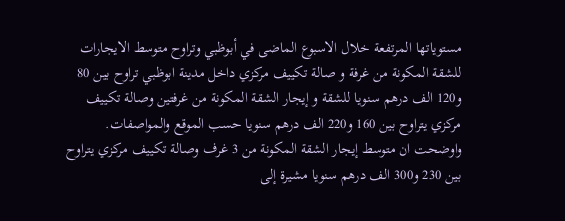مستوياتها المرتفعة خلال الاسبوع الماضى في أبوظبي وتراوح متوسط الايجارات للشقة المكونة من غرفة و صالة تكييف مركزي داخل مدينة ابوظبي تراوح بين 80 و120 الف درهم سنويا للشقة و إيجار الشقة المكونة من غرفتين وصالة تكييف مركزي يتراوح بين 160 و220 الف درهم سنويا حسب الموقع والمواصفات.
واوضحت ان متوسط إيجار الشقة المكونة من 3 غرف وصالة تكييف مركزي يتراوح بين 230 و300 الف درهم سنويا مشيرة إلى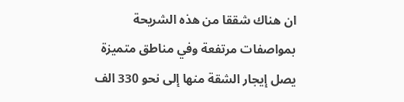ان هناك شققا من هذه الشريحة بمواصفات مرتفعة وفي مناطق متميزة يصل إيجار الشقة منها إلى نحو 330 الف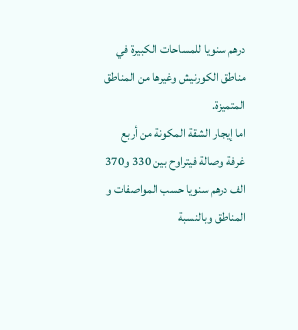درهم سنويا للمساحات الكبيرة في مناطق الكورنيش وغيرها من المناطق المتميزة.
اما إيجار الشقة المكونة من أربع غرفة وصالة فيتراوح بين 330 و370 الف درهم سنويا حسب المواصفات و المناطق وبالنسبة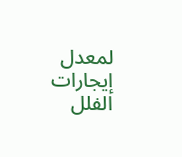لمعدل إيجارات الفلل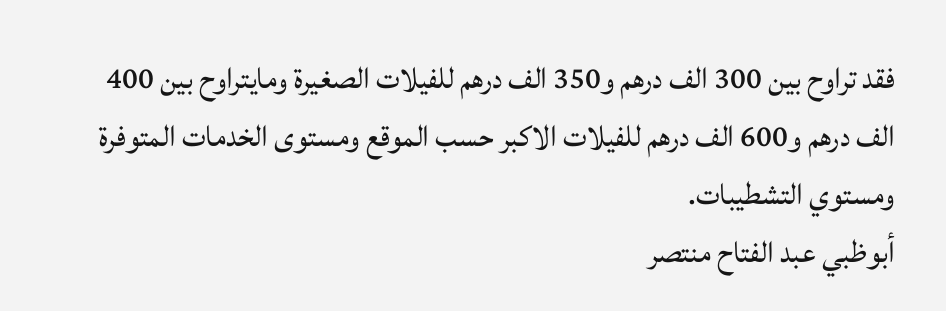فقد تراوح بين 300 الف درهم و350 الف درهم للفيلات الصغيرة ومايتراوح بين 400 الف درهم و600 الف درهم للفيلات الاكبر حسب الموقع ومستوى الخدمات المتوفرة ومستوي التشطيبات.
أبوظبي عبد الفتاح منتصر